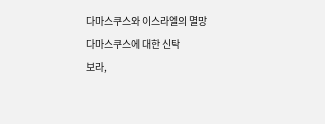다마스쿠스와 이스라엘의 멸망
다마스쿠스에 대한 신탁
보라,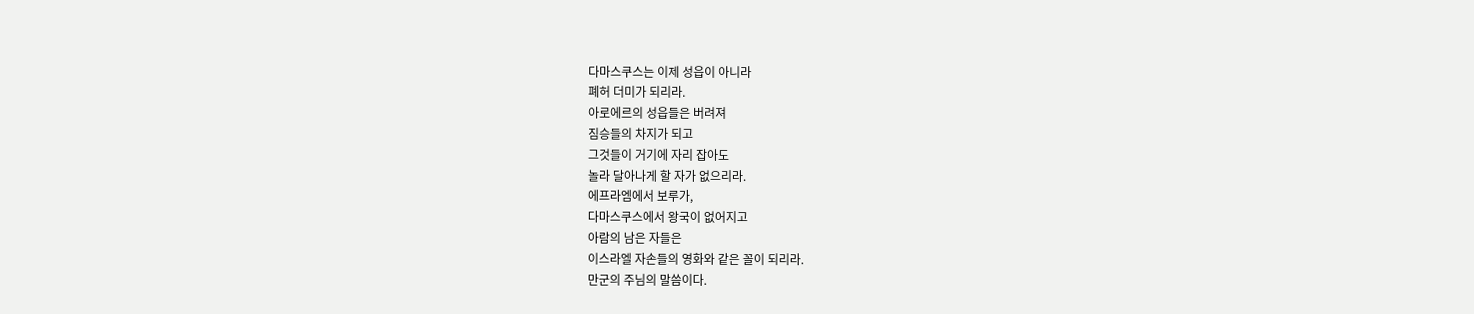다마스쿠스는 이제 성읍이 아니라
폐허 더미가 되리라.
아로에르의 성읍들은 버려져
짐승들의 차지가 되고
그것들이 거기에 자리 잡아도
놀라 달아나게 할 자가 없으리라.
에프라엠에서 보루가,
다마스쿠스에서 왕국이 없어지고
아람의 남은 자들은
이스라엘 자손들의 영화와 같은 꼴이 되리라.
만군의 주님의 말씀이다.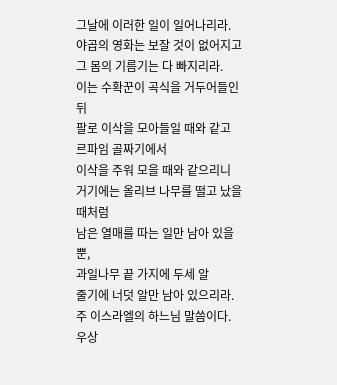그날에 이러한 일이 일어나리라.
야곱의 영화는 보잘 것이 없어지고
그 몸의 기름기는 다 빠지리라.
이는 수확꾼이 곡식을 거두어들인 뒤
팔로 이삭을 모아들일 때와 같고
르파임 골짜기에서
이삭을 주워 모을 때와 같으리니
거기에는 올리브 나무를 떨고 났을 때처럼
남은 열매를 따는 일만 남아 있을 뿐,
과일나무 끝 가지에 두세 알
줄기에 너덧 알만 남아 있으리라.
주 이스라엘의 하느님 말씀이다.
우상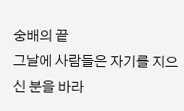숭배의 끝
그날에 사람들은 자기를 지으신 분을 바라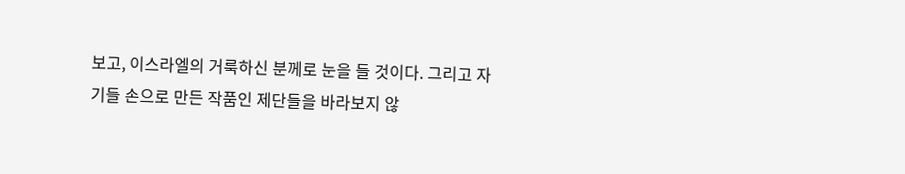보고, 이스라엘의 거룩하신 분께로 눈을 들 것이다. 그리고 자기들 손으로 만든 작품인 제단들을 바라보지 않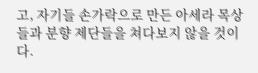고, 자기들 손가락으로 만든 아세라 목상들과 분향 제단들을 쳐다보지 않을 것이다.